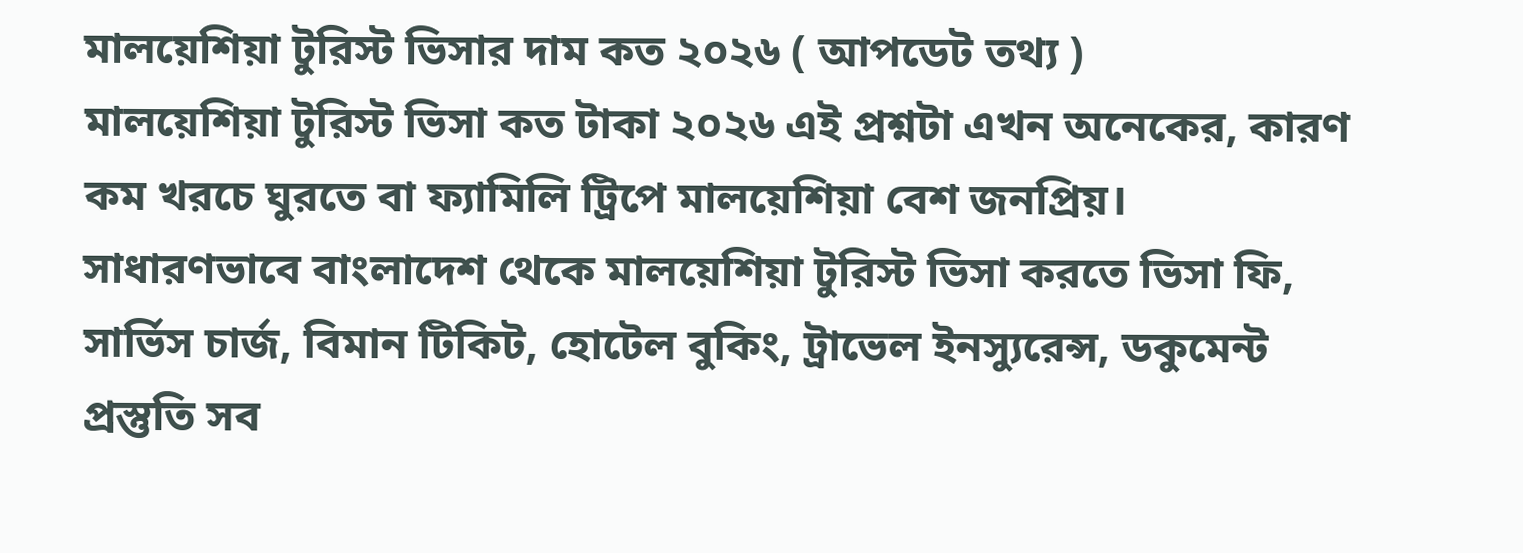মালয়েশিয়া টুরিস্ট ভিসার দাম কত ২০২৬ ( আপডেট তথ্য )
মালয়েশিয়া টুরিস্ট ভিসা কত টাকা ২০২৬ এই প্রশ্নটা এখন অনেকের, কারণ কম খরচে ঘুরতে বা ফ্যামিলি ট্রিপে মালয়েশিয়া বেশ জনপ্রিয়। সাধারণভাবে বাংলাদেশ থেকে মালয়েশিয়া টুরিস্ট ভিসা করতে ভিসা ফি, সার্ভিস চার্জ, বিমান টিকিট, হোটেল বুকিং, ট্রাভেল ইনস্যুরেন্স, ডকুমেন্ট প্রস্তুতি সব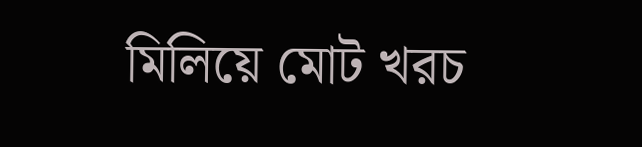মিলিয়ে মোট খরচ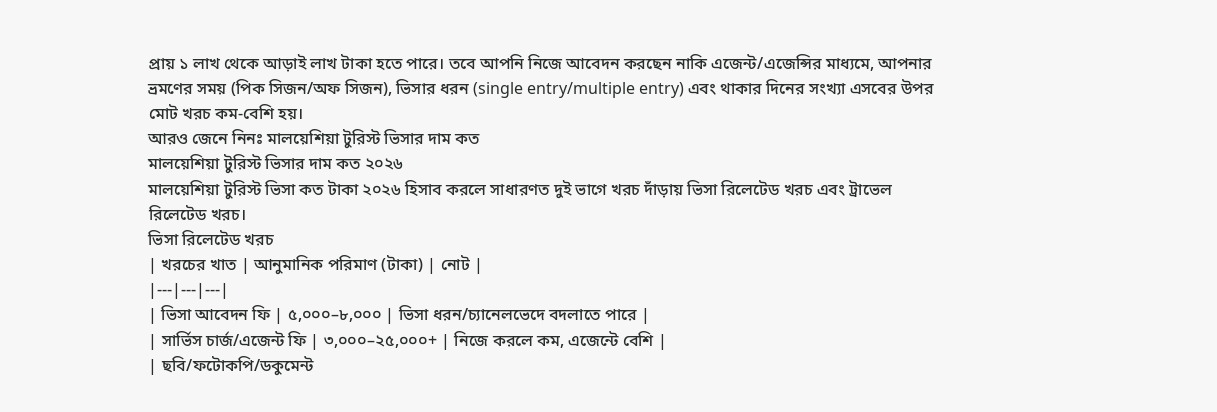প্রায় ১ লাখ থেকে আড়াই লাখ টাকা হতে পারে। তবে আপনি নিজে আবেদন করছেন নাকি এজেন্ট/এজেন্সির মাধ্যমে, আপনার ভ্রমণের সময় (পিক সিজন/অফ সিজন), ভিসার ধরন (single entry/multiple entry) এবং থাকার দিনের সংখ্যা এসবের উপর মোট খরচ কম-বেশি হয়।
আরও জেনে নিনঃ মালয়েশিয়া টুরিস্ট ভিসার দাম কত
মালয়েশিয়া টুরিস্ট ভিসার দাম কত ২০২৬
মালয়েশিয়া টুরিস্ট ভিসা কত টাকা ২০২৬ হিসাব করলে সাধারণত দুই ভাগে খরচ দাঁড়ায় ভিসা রিলেটেড খরচ এবং ট্রাভেল রিলেটেড খরচ।
ভিসা রিলেটেড খরচ
| খরচের খাত | আনুমানিক পরিমাণ (টাকা) | নোট |
|---|---|---|
| ভিসা আবেদন ফি | ৫,০০০–৮,০০০ | ভিসা ধরন/চ্যানেলভেদে বদলাতে পারে |
| সার্ভিস চার্জ/এজেন্ট ফি | ৩,০০০–২৫,০০০+ | নিজে করলে কম, এজেন্টে বেশি |
| ছবি/ফটোকপি/ডকুমেন্ট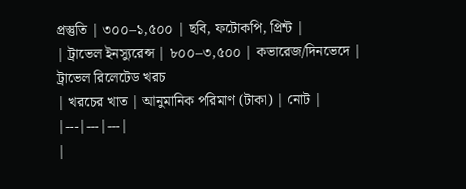প্রস্তুতি | ৩০০–১,৫০০ | ছবি, ফটোকপি, প্রিন্ট |
| ট্রাভেল ইনস্যুরেন্স | ৮০০–৩,৫০০ | কভারেজ/দিনভেদে |
ট্রাভেল রিলেটেড খরচ
| খরচের খাত | আনুমানিক পরিমাণ (টাকা) | নোট |
|---|---|---|
|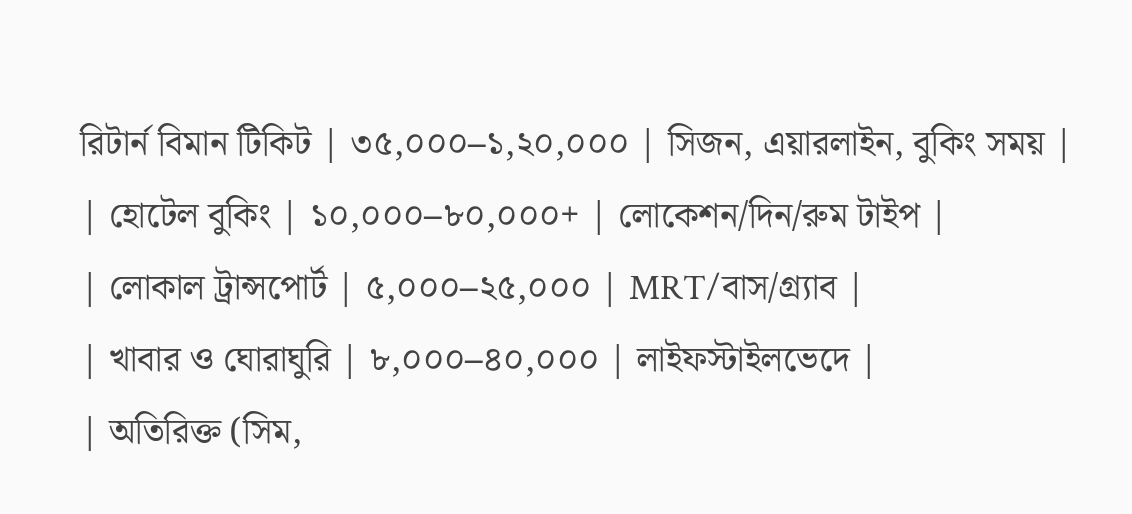রিটার্ন বিমান টিকিট | ৩৫,০০০–১,২০,০০০ | সিজন, এয়ারলাইন, বুকিং সময় |
| হোটেল বুকিং | ১০,০০০–৮০,০০০+ | লোকেশন/দিন/রুম টাইপ |
| লোকাল ট্রান্সপোর্ট | ৫,০০০–২৫,০০০ | MRT/বাস/গ্র্যাব |
| খাবার ও ঘোরাঘুরি | ৮,০০০–৪০,০০০ | লাইফস্টাইলভেদে |
| অতিরিক্ত (সিম,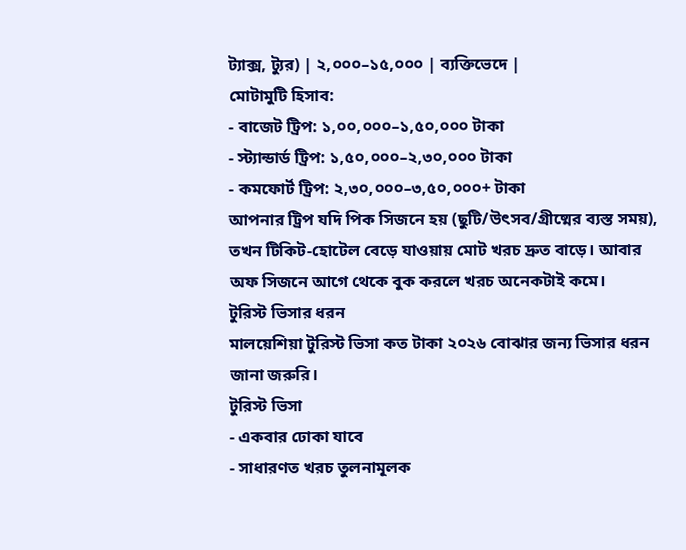ট্যাক্স, ট্যুর) | ২,০০০–১৫,০০০ | ব্যক্তিভেদে |
মোটামুটি হিসাব:
- বাজেট ট্রিপ: ১,০০,০০০–১,৫০,০০০ টাকা
- স্ট্যান্ডার্ড ট্রিপ: ১,৫০,০০০–২,৩০,০০০ টাকা
- কমফোর্ট ট্রিপ: ২,৩০,০০০–৩,৫০,০০০+ টাকা
আপনার ট্রিপ যদি পিক সিজনে হয় (ছুটি/উৎসব/গ্রীষ্মের ব্যস্ত সময়), তখন টিকিট-হোটেল বেড়ে যাওয়ায় মোট খরচ দ্রুত বাড়ে। আবার অফ সিজনে আগে থেকে বুক করলে খরচ অনেকটাই কমে।
টুরিস্ট ভিসার ধরন
মালয়েশিয়া টুরিস্ট ভিসা কত টাকা ২০২৬ বোঝার জন্য ভিসার ধরন জানা জরুরি।
টুরিস্ট ভিসা
- একবার ঢোকা যাবে
- সাধারণত খরচ তুলনামূলক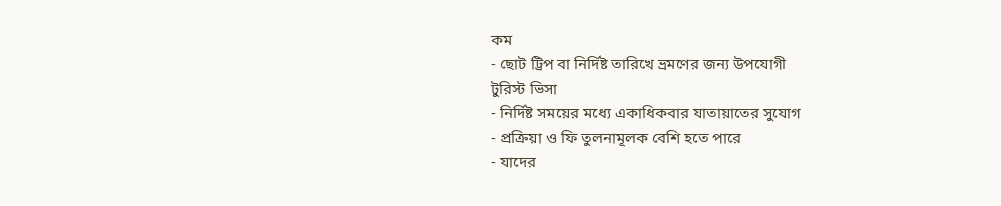কম
- ছোট ট্রিপ বা নির্দিষ্ট তারিখে ভ্রমণের জন্য উপযোগী
টুরিস্ট ভিসা
- নির্দিষ্ট সময়ের মধ্যে একাধিকবার যাতায়াতের সুযোগ
- প্রক্রিয়া ও ফি তুলনামূলক বেশি হতে পারে
- যাদের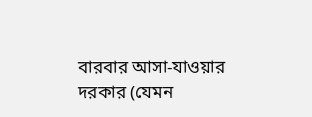বারবার আসা-যাওয়ার দরকার (যেমন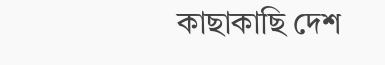কাছাকাছি দেশ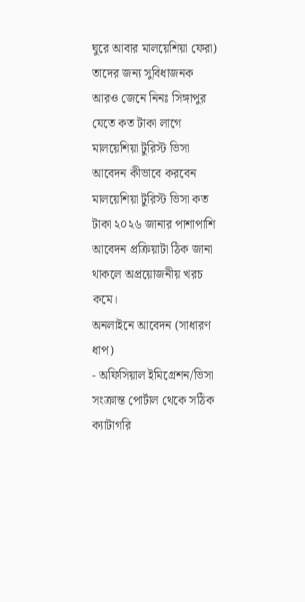ঘুরে আবার মালয়েশিয়া ফেরা) তাদের জন্য সুবিধাজনক
আরও জেনে নিনঃ সিঙ্গাপুর যেতে কত টাকা লাগে
মালয়েশিয়া টুরিস্ট ভিসা আবেদন কীভাবে করবেন
মালয়েশিয়া টুরিস্ট ভিসা কত টাকা ২০২৬ জানার পাশাপাশি আবেদন প্রক্রিয়াটা ঠিক জানা থাকলে অপ্রয়োজনীয় খরচ কমে।
অনলাইনে আবেদন (সাধারণ ধাপ)
- অফিসিয়াল ইমিগ্রেশন/ভিসা সংক্রান্ত পোর্টাল থেকে সঠিক ক্যাটাগরি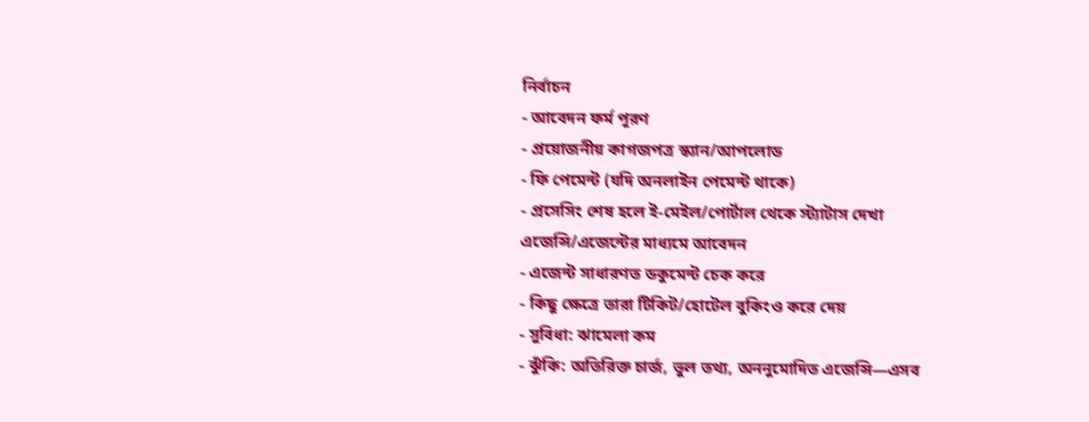নির্বাচন
- আবেদন ফর্ম পূরণ
- প্রয়োজনীয় কাগজপত্র স্ক্যান/আপলোড
- ফি পেমেন্ট (যদি অনলাইন পেমেন্ট থাকে)
- প্রসেসিং শেষ হলে ই-মেইল/পোর্টাল থেকে স্ট্যাটাস দেখা
এজেন্সি/এজেন্টের মাধ্যমে আবেদন
- এজেন্ট সাধারণত ডকুমেন্ট চেক করে
- কিছু ক্ষেত্রে তারা টিকিট/হোটেল বুকিংও করে দেয়
- সুবিধা: ঝামেলা কম
- ঝুঁকি: অতিরিক্ত চার্জ, ভুল তথ্য, অননুমোদিত এজেন্সি—এসব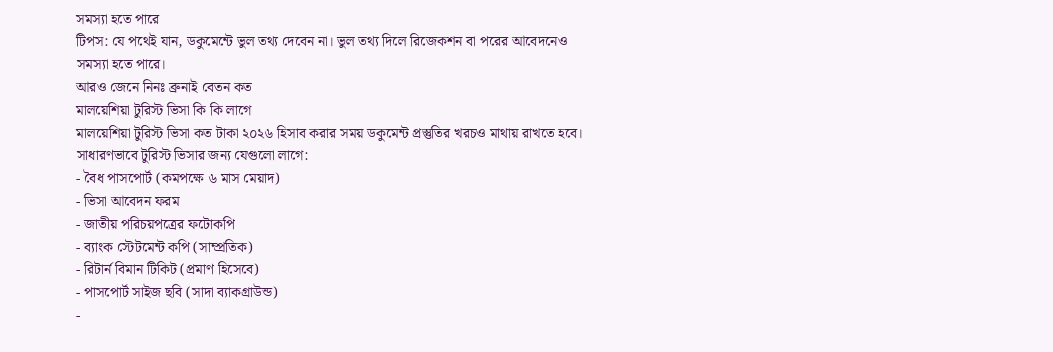সমস্যা হতে পারে
টিপস: যে পথেই যান, ডকুমেন্টে ভুল তথ্য দেবেন না। ভুল তথ্য দিলে রিজেকশন বা পরের আবেদনেও সমস্যা হতে পারে।
আরও জেনে নিনঃ ব্রুনাই বেতন কত
মালয়েশিয়া টুরিস্ট ভিসা কি কি লাগে
মালয়েশিয়া টুরিস্ট ভিসা কত টাকা ২০২৬ হিসাব করার সময় ডকুমেন্ট প্রস্তুতির খরচও মাথায় রাখতে হবে। সাধারণভাবে টুরিস্ট ভিসার জন্য যেগুলো লাগে:
- বৈধ পাসপোর্ট (কমপক্ষে ৬ মাস মেয়াদ)
- ভিসা আবেদন ফরম
- জাতীয় পরিচয়পত্রের ফটোকপি
- ব্যাংক স্টেটমেন্ট কপি (সাম্প্রতিক)
- রিটার্ন বিমান টিকিট (প্রমাণ হিসেবে)
- পাসপোর্ট সাইজ ছবি (সাদা ব্যাকগ্রাউন্ড)
-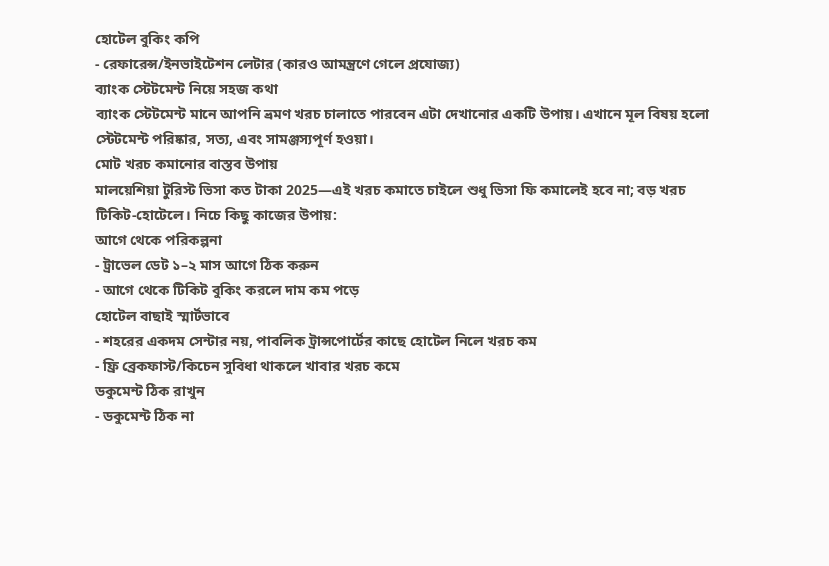হোটেল বুকিং কপি
- রেফারেন্স/ইনভাইটেশন লেটার (কারও আমন্ত্রণে গেলে প্রযোজ্য)
ব্যাংক স্টেটমেন্ট নিয়ে সহজ কথা
ব্যাংক স্টেটমেন্ট মানে আপনি ভ্রমণ খরচ চালাতে পারবেন এটা দেখানোর একটি উপায়। এখানে মূল বিষয় হলো স্টেটমেন্ট পরিষ্কার, সত্য, এবং সামঞ্জস্যপূর্ণ হওয়া।
মোট খরচ কমানোর বাস্তব উপায়
মালয়েশিয়া টুরিস্ট ভিসা কত টাকা 2025—এই খরচ কমাতে চাইলে শুধু ভিসা ফি কমালেই হবে না; বড় খরচ টিকিট-হোটেলে। নিচে কিছু কাজের উপায়:
আগে থেকে পরিকল্পনা
- ট্রাভেল ডেট ১–২ মাস আগে ঠিক করুন
- আগে থেকে টিকিট বুকিং করলে দাম কম পড়ে
হোটেল বাছাই স্মার্টভাবে
- শহরের একদম সেন্টার নয়, পাবলিক ট্রান্সপোর্টের কাছে হোটেল নিলে খরচ কম
- ফ্রি ব্রেকফাস্ট/কিচেন সুবিধা থাকলে খাবার খরচ কমে
ডকুমেন্ট ঠিক রাখুন
- ডকুমেন্ট ঠিক না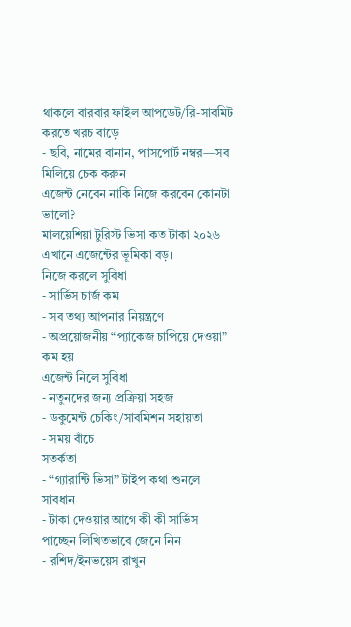থাকলে বারবার ফাইল আপডেট/রি-সাবমিট করতে খরচ বাড়ে
- ছবি, নামের বানান, পাসপোর্ট নম্বর—সব মিলিয়ে চেক করুন
এজেন্ট নেবেন নাকি নিজে করবেন কোনটা ভালো?
মালয়েশিয়া টুরিস্ট ভিসা কত টাকা ২০২৬ এখানে এজেন্টের ভূমিকা বড়।
নিজে করলে সুবিধা
- সার্ভিস চার্জ কম
- সব তথ্য আপনার নিয়ন্ত্রণে
- অপ্রয়োজনীয় “প্যাকেজ চাপিয়ে দেওয়া” কম হয়
এজেন্ট নিলে সুবিধা
- নতুনদের জন্য প্রক্রিয়া সহজ
- ডকুমেন্ট চেকিং/সাবমিশন সহায়তা
- সময় বাঁচে
সতর্কতা
- “গ্যারান্টি ভিসা” টাইপ কথা শুনলে সাবধান
- টাকা দেওয়ার আগে কী কী সার্ভিস পাচ্ছেন লিখিতভাবে জেনে নিন
- রশিদ/ইনভয়েস রাখুন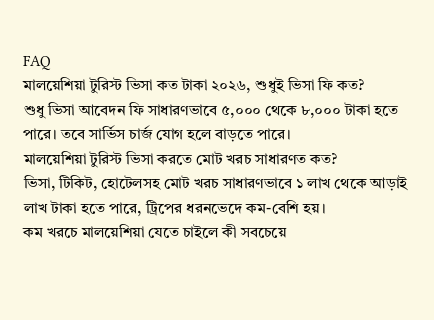FAQ
মালয়েশিয়া টুরিস্ট ভিসা কত টাকা ২০২৬, শুধুই ভিসা ফি কত?
শুধু ভিসা আবেদন ফি সাধারণভাবে ৫,০০০ থেকে ৮,০০০ টাকা হতে পারে। তবে সার্ভিস চার্জ যোগ হলে বাড়তে পারে।
মালয়েশিয়া টুরিস্ট ভিসা করতে মোট খরচ সাধারণত কত?
ভিসা, টিকিট, হোটেলসহ মোট খরচ সাধারণভাবে ১ লাখ থেকে আড়াই লাখ টাকা হতে পারে, ট্রিপের ধরনভেদে কম-বেশি হয়।
কম খরচে মালয়েশিয়া যেতে চাইলে কী সবচেয়ে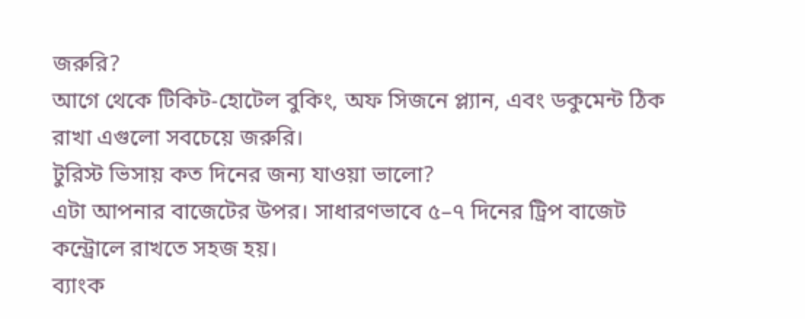জরুরি?
আগে থেকে টিকিট-হোটেল বুকিং, অফ সিজনে প্ল্যান, এবং ডকুমেন্ট ঠিক রাখা এগুলো সবচেয়ে জরুরি।
টুরিস্ট ভিসায় কত দিনের জন্য যাওয়া ভালো?
এটা আপনার বাজেটের উপর। সাধারণভাবে ৫–৭ দিনের ট্রিপ বাজেট কন্ট্রোলে রাখতে সহজ হয়।
ব্যাংক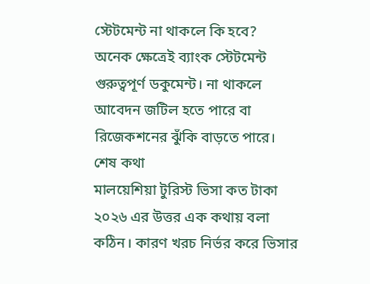স্টেটমেন্ট না থাকলে কি হবে?
অনেক ক্ষেত্রেই ব্যাংক স্টেটমেন্ট গুরুত্বপূর্ণ ডকুমেন্ট। না থাকলে আবেদন জটিল হতে পারে বা রিজেকশনের ঝুঁকি বাড়তে পারে।
শেষ কথা
মালয়েশিয়া টুরিস্ট ভিসা কত টাকা ২০২৬ এর উত্তর এক কথায় বলা কঠিন। কারণ খরচ নির্ভর করে ভিসার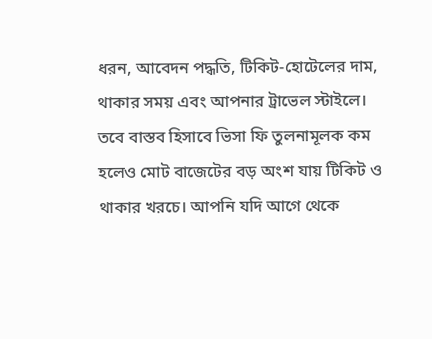ধরন, আবেদন পদ্ধতি, টিকিট-হোটেলের দাম, থাকার সময় এবং আপনার ট্রাভেল স্টাইলে। তবে বাস্তব হিসাবে ভিসা ফি তুলনামূলক কম হলেও মোট বাজেটের বড় অংশ যায় টিকিট ও থাকার খরচে। আপনি যদি আগে থেকে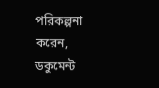পরিকল্পনা করেন, ডকুমেন্ট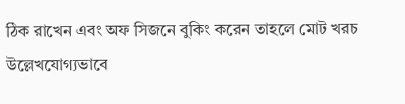ঠিক রাখেন এবং অফ সিজনে বুকিং করেন তাহলে মোট খরচ উল্লেখযোগ্যভাবে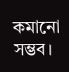কমানো সম্ভব।